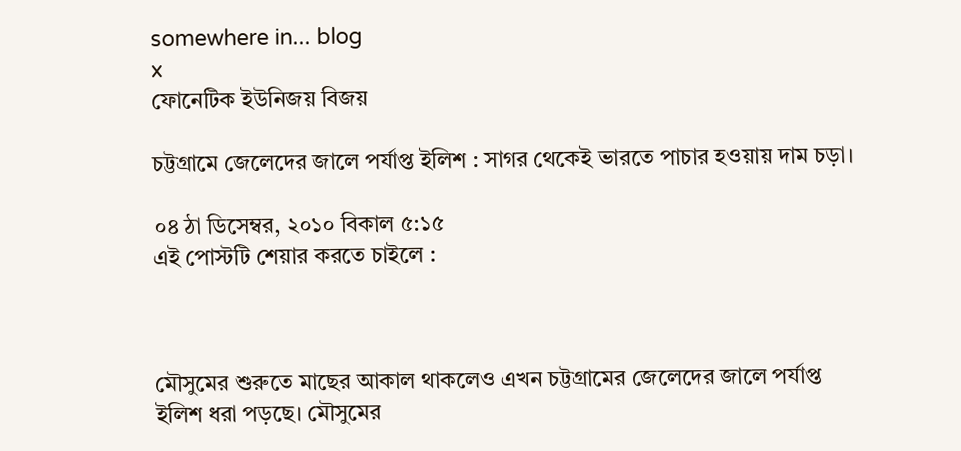somewhere in... blog
x
ফোনেটিক ইউনিজয় বিজয়

চট্টগ্রামে জেলেদের জালে পর্যাপ্ত ইলিশ : সাগর থেকেই ভারতে পাচার হওয়ায় দাম চড়া।

০৪ ঠা ডিসেম্বর, ২০১০ বিকাল ৫:১৫
এই পোস্টটি শেয়ার করতে চাইলে :



মৌসুমের শুরুতে মাছের আকাল থাকলেও এখন চট্টগ্রামের জেলেদের জালে পর্যাপ্ত ইলিশ ধরা পড়ছে। মৌসুমের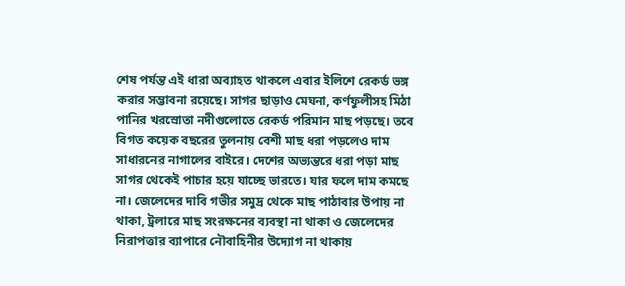শেষ পর্যন্ত এই ধারা অব্যাহত থাকলে এবার ইলিশে রেকর্ড ভঙ্গ করার সম্ভাবনা রয়েছে। সাগর ছাড়াও মেঘনা, কর্ণফুলীসহ মিঠা পানির খরস্রোতা নদীগুলোতে রেকর্ড পরিমান মাছ পড়ছে। তবে বিগত কয়েক বছরের তুলনায় বেশী মাছ ধরা পড়লেও দাম সাধারনের নাগালের বাইরে। দেশের অভ্যন্তরে ধরা পড়া মাছ সাগর থেকেই পাচার হয়ে যাচ্ছে ভারতে। যার ফলে দাম কমছে না। জেলেদের দাবি গভীর সমুদ্র থেকে মাছ পাঠাবার উপায় না থাকা, ট্রলারে মাছ সংরক্ষনের ব্যবস্থা না থাকা ও জেলেদের নিরাপত্তার ব্যাপারে নৌবাহিনীর উদ্যোগ না থাকায়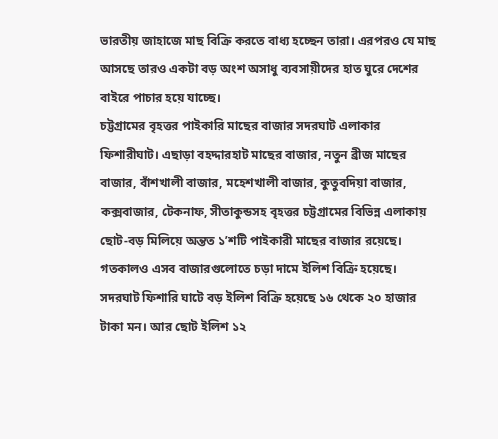ভারতীয় জাহাজে মাছ বিক্রি করতে বাধ্য হচ্ছেন তারা। এরপরও যে মাছ আসছে তারও একটা বড় অংশ অসাধু ব্যবসায়ীদের হাত ঘুরে দেশের বাইরে পাচার হয়ে যাচ্ছে।
চট্টগ্রামের বৃহত্তর পাইকারি মাছের বাজার সদরঘাট এলাকার ফিশারীঘাট। এছাড়া বহদ্দারহাট মাছের বাজার, নতুন ব্রীজ মাছের বাজার, বাঁশখালী বাজার, মহেশখালী বাজার, কুতুবদিয়া বাজার, কক্সবাজার, টেকনাফ, সীতাকুন্ডসহ বৃহত্তর চট্টগ্রামের বিভিন্ন এলাকায় ছোট-বড় মিলিয়ে অন্তত ১’শটি পাইকারী মাছের বাজার রয়েছে। গতকালও এসব বাজারগুলোতে চড়া দামে ইলিশ বিক্রি হয়েছে। সদরঘাট ফিশারি ঘাটে বড় ইলিশ বিক্রি হয়েছে ১৬ থেকে ২০ হাজার টাকা মন। আর ছোট ইলিশ ১২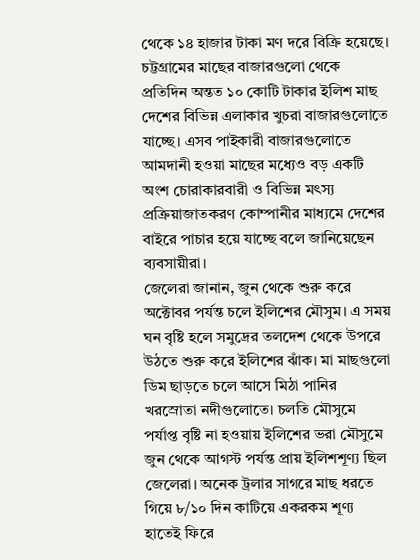থেকে ১৪ হাজার টাকা মণ দরে বিক্রি হয়েছে। চট্টগ্রামের মাছের বাজারগুলো থেকে প্রতিদিন অন্তত ১০ কোটি টাকার ইলিশ মাছ দেশের বিভিন্ন এলাকার খুচরা বাজারগুলোতে যাচ্ছে। এসব পাইকারী বাজারগুলোতে আমদানী হওয়া মাছের মধ্যেও বড় একটি অংশ চোরাকারবারী ও বিভিন্ন মৎস্য প্রক্রিয়াজাতকরণ কোম্পানীর মাধ্যমে দেশের বাইরে পাচার হয়ে যাচ্ছে বলে জানিয়েছেন ব্যবসায়ীরা।
জেলেরা জানান, জুন থেকে শুরু করে অক্টোবর পর্যন্ত চলে ইলিশের মৌসুম। এ সময় ঘন বৃষ্টি হলে সমুদ্রের তলদেশ থেকে উপরে উঠতে শুরু করে ইলিশের ঝাঁক। মা মাছগুলো ডিম ছাড়তে চলে আসে মিঠা পানির খরস্রোতা নদীগুলোতে। চলতি মৌসুমে পর্যাপ্ত বৃষ্টি না হওয়ায় ইলিশের ভরা মৌসুমে জুন থেকে আগস্ট পর্যন্ত প্রায় ইলিশশূণ্য ছিল জেলেরা। অনেক ট্রলার সাগরে মাছ ধরতে গিয়ে ৮/১০ দিন কাটিয়ে একরকম শূণ্য হাতেই ফিরে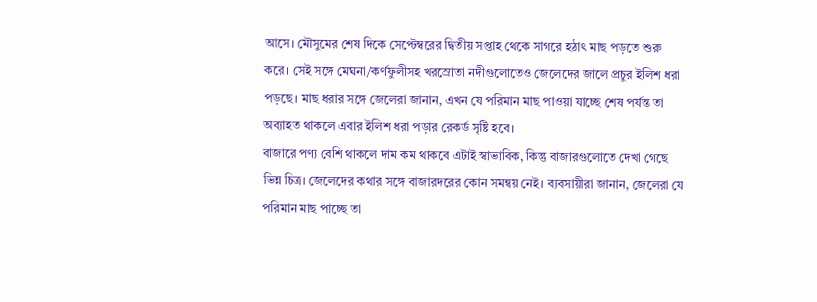আসে। মৌসুমের শেষ দিকে সেপ্টেম্বরের দ্বিতীয় সপ্তাহ থেকে সাগরে হঠাৎ মাছ পড়তে শুরু করে। সেই সঙ্গে মেঘনা/কর্ণফুলীসহ খরস্রোতা নদীগুলোতেও জেলেদের জালে প্রচুর ইলিশ ধরা পড়ছে। মাছ ধরার সঙ্গে জেলেরা জানান, এখন যে পরিমান মাছ পাওয়া যাচ্ছে শেষ পর্যন্ত তা অব্যাহত থাকলে এবার ইলিশ ধরা পড়ার রেকর্ড সৃষ্টি হবে।
বাজারে পণ্য বেশি থাকলে দাম কম থাকবে এটাই স্বাভাবিক, কিন্তু বাজারগুলোতে দেখা গেছে ভিন্ন চিত্র। জেলেদের কথার সঙ্গে বাজারদরের কোন সমন্বয় নেই। ব্যবসায়ীরা জানান, জেলেরা যে পরিমান মাছ পাচ্ছে তা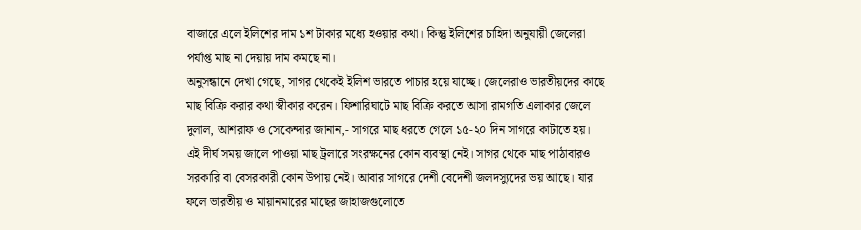বাজারে এলে ইলিশের দাম ১শ টাকার মধ্যে হওয়ার কথা। কিন্তু ইলিশের চাহিদা অনুযায়ী জেলেরা পর্যাপ্ত মাছ না দেয়ায় দাম কমছে না।
অনুসন্ধানে দেখা গেছে, সাগর থেকেই ইলিশ ভারতে পাচার হয়ে যাচ্ছে। জেলেরাও ভারতীয়দের কাছে মাছ বিক্রি করার কথা স্বীকার করেন। ফিশারিঘাটে মাছ বিক্রি করতে আসা রামগতি এলাকার জেলে দুলাল, আশরাফ ও সেকেন্দার জানান,- সাগরে মাছ ধরতে গেলে ১৫-২০ দিন সাগরে কাটাতে হয়। এই দীর্ঘ সময় জালে পাওয়া মাছ ট্রলারে সংরক্ষনের কোন ব্যবস্থা নেই। সাগর থেকে মাছ পাঠাবারও সরকারি বা বেসরকারী কোন উপায় নেই। আবার সাগরে দেশী বেদেশী জলদস্যুদের ভয় আছে। যার ফলে ভারতীয় ও মায়ানমারের মাছের জাহাজগুলোতে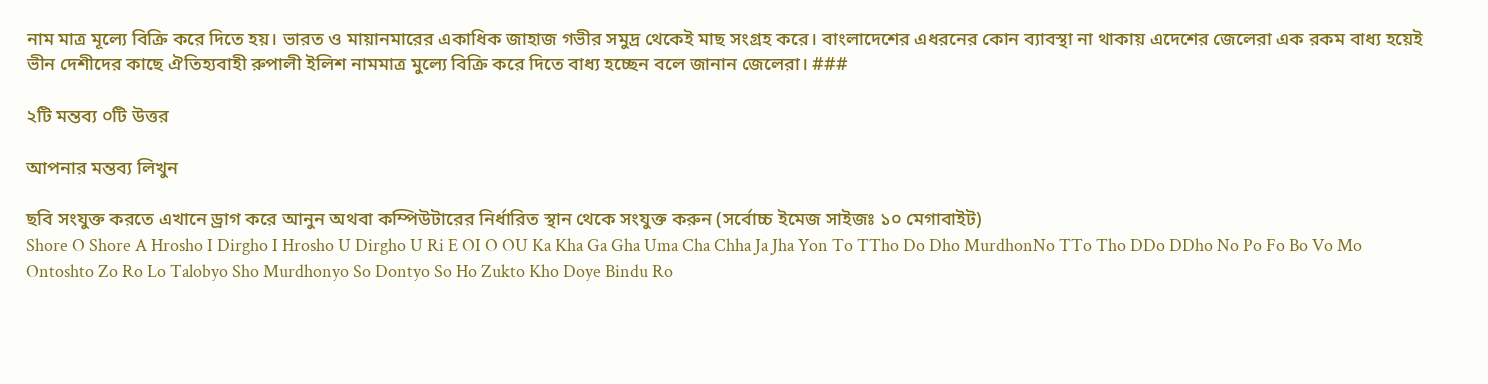নাম মাত্র মূল্যে বিক্রি করে দিতে হয়। ভারত ও মায়ানমারের একাধিক জাহাজ গভীর সমুদ্র থেকেই মাছ সংগ্রহ করে। বাংলাদেশের এধরনের কোন ব্যাবস্থা না থাকায় এদেশের জেলেরা এক রকম বাধ্য হয়েই ভীন দেশীদের কাছে ঐতিহ্যবাহী রুপালী ইলিশ নামমাত্র মুল্যে বিক্রি করে দিতে বাধ্য হচ্ছেন বলে জানান জেলেরা। ###

২টি মন্তব্য ০টি উত্তর

আপনার মন্তব্য লিখুন

ছবি সংযুক্ত করতে এখানে ড্রাগ করে আনুন অথবা কম্পিউটারের নির্ধারিত স্থান থেকে সংযুক্ত করুন (সর্বোচ্চ ইমেজ সাইজঃ ১০ মেগাবাইট)
Shore O Shore A Hrosho I Dirgho I Hrosho U Dirgho U Ri E OI O OU Ka Kha Ga Gha Uma Cha Chha Ja Jha Yon To TTho Do Dho MurdhonNo TTo Tho DDo DDho No Po Fo Bo Vo Mo Ontoshto Zo Ro Lo Talobyo Sho Murdhonyo So Dontyo So Ho Zukto Kho Doye Bindu Ro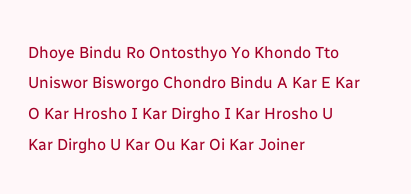Dhoye Bindu Ro Ontosthyo Yo Khondo Tto Uniswor Bisworgo Chondro Bindu A Kar E Kar O Kar Hrosho I Kar Dirgho I Kar Hrosho U Kar Dirgho U Kar Ou Kar Oi Kar Joiner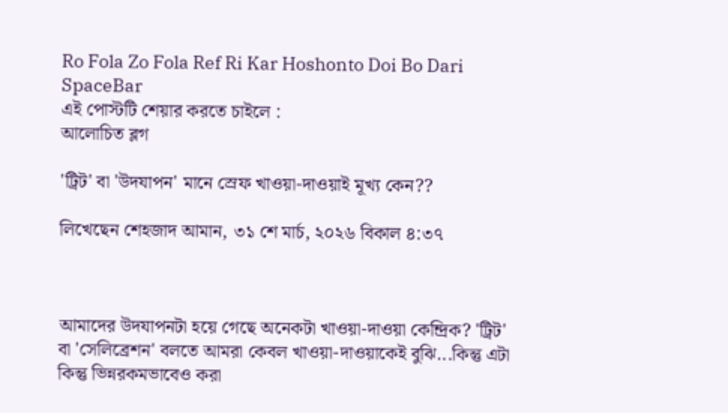Ro Fola Zo Fola Ref Ri Kar Hoshonto Doi Bo Dari SpaceBar
এই পোস্টটি শেয়ার করতে চাইলে :
আলোচিত ব্লগ

'ট্রিট' বা 'উদযাপন' মানে স্রেফ খাওয়া-দাওয়াই মূখ্য কেন??

লিখেছেন শেহজাদ আমান, ৩১ শে মার্চ, ২০২৬ বিকাল ৪:৩৭



আমাদের উদযাপনটা হয়ে গেছে অনেকটা খাওয়া-দাওয়া কেন্দ্রিক? 'ট্রিট' বা 'সেলিব্রেশন' বলতে আমরা কেবল খাওয়া-দাওয়াকেই বুঝি...কিন্তু এটা কিন্তু ভিন্নরকমভাবেও করা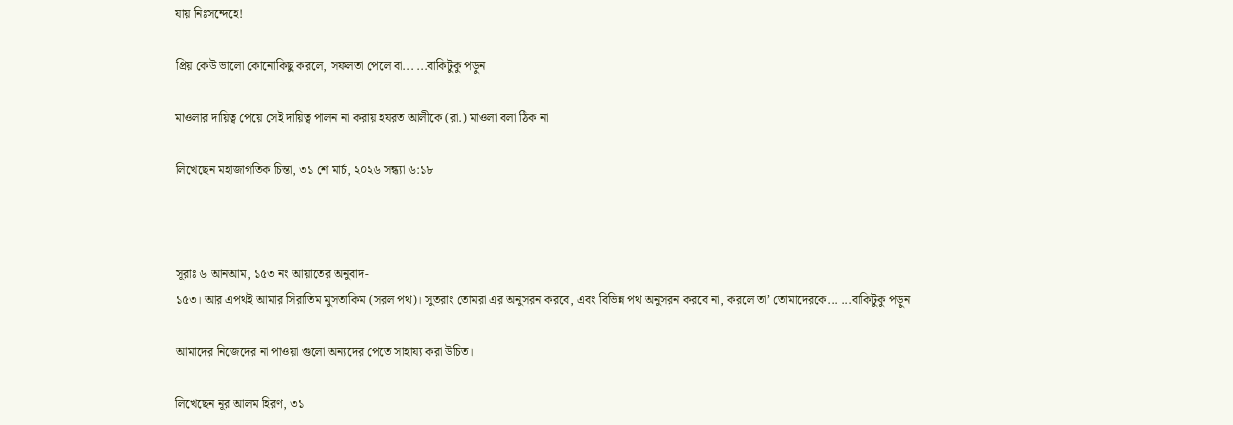যায় নিঃসন্দেহে!

প্রিয় কেউ ভালো কোনোকিছু করলে, সফলতা পেলে বা... ...বাকিটুকু পড়ুন

মাওলার দায়িত্ব পেয়ে সেই দায়িত্ব পালন না করায় হযরত আলীকে (রা.) মাওলা বলা ঠিক না

লিখেছেন মহাজাগতিক চিন্তা, ৩১ শে মার্চ, ২০২৬ সন্ধ্যা ৬:১৮



সূরাঃ ৬ আনআম, ১৫৩ নং আয়াতের অনুবাদ-
১৫৩। আর এপথই আমার সিরাতিম মুসতাকিম (সরল পথ)। সুতরাং তোমরা এর অনুসরন করবে, এবং বিভিন্ন পথ অনুসরন করবে না, করলে তা’ তোমাদেরকে... ...বাকিটুকু পড়ুন

আমাদের নিজেদের না পাওয়া গুলো অন্যদের পেতে সাহায্য করা উচিত।

লিখেছেন নূর আলম হিরণ, ৩১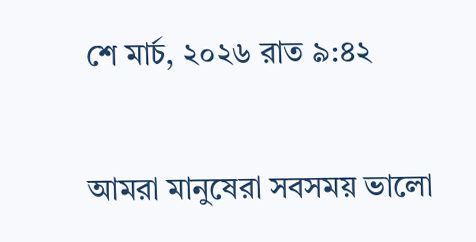শে মার্চ, ২০২৬ রাত ৯:৪২


আমরা মানুষেরা সবসময় ভালো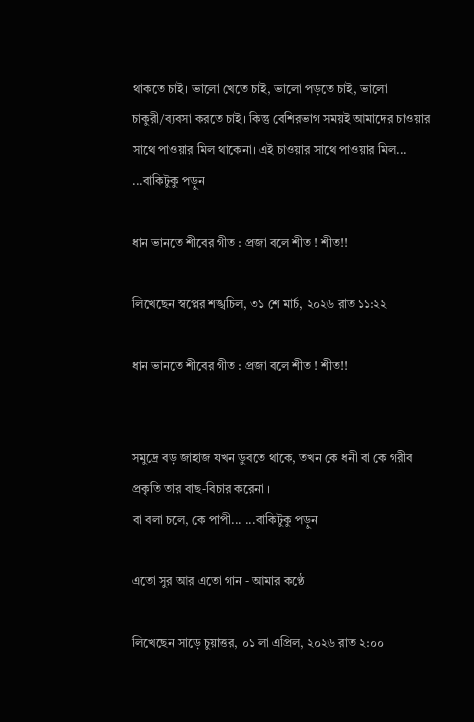থাকতে চাই। ভালো খেতে চাই, ভালো পড়তে চাই, ভালো চাকুরী/ব্যবসা করতে চাই। কিন্তু বেশিরভাগ সময়ই আমাদের চাওয়ার সাথে পাওয়ার মিল থাকেনা। এই চাওয়ার সাথে পাওয়ার মিল... ...বাকিটুকু পড়ুন

ধান ভানতে শীবের গীত : প্রজা বলে শীত ! শীত!!

লিখেছেন স্বপ্নের শঙ্খচিল, ৩১ শে মার্চ, ২০২৬ রাত ১১:২২

ধান ভানতে শীবের গীত : প্রজা বলে শীত ! শীত!!


সমুদ্রে বড় জাহাজ যখন ডুবতে থাকে, তখন কে ধনী বা কে গরীব প্রকৃতি তার বাছ-বিচার করেনা ।
বা বলা চলে, কে পাপী... ...বাকিটুকু পড়ুন

এতো সুর আর এতো গান - আমার কণ্ঠে

লিখেছেন সাড়ে চুয়াত্তর, ০১ লা এপ্রিল, ২০২৬ রাত ২:০০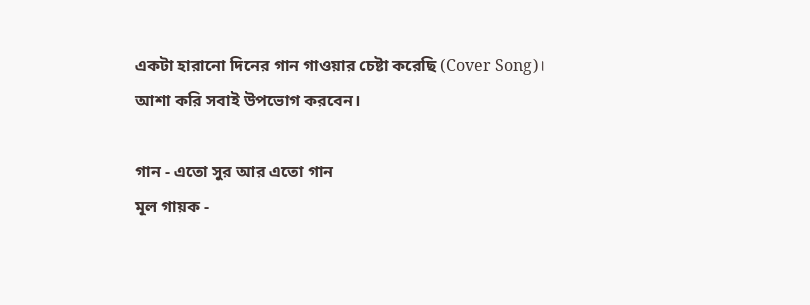একটা হারানো দিনের গান গাওয়ার চেষ্টা করেছি (Cover Song)। আশা করি সবাই উপভোগ করবেন।

গান - এতো সুর আর এতো গান
মূল গায়ক -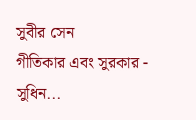সুবীর সেন
গীতিকার এবং সুরকার - সুধিন...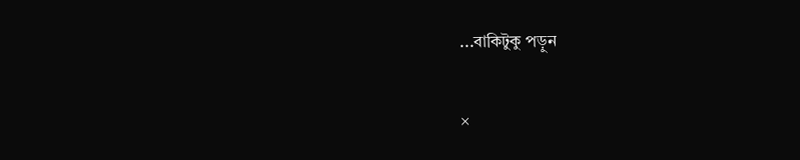...বাকিটুকু পড়ুন

×